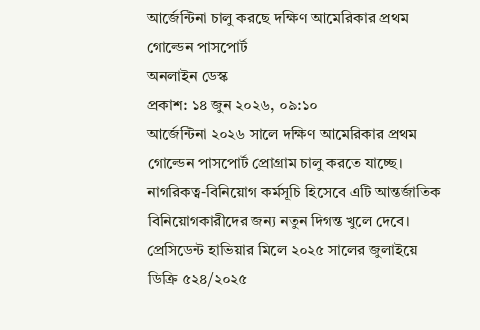আর্জেন্টিনা চালু করছে দক্ষিণ আমেরিকার প্রথম গোল্ডেন পাসপোর্ট
অনলাইন ডেস্ক
প্রকাশ: ১৪ জুন ২০২৬, ০৯:১০
আর্জেন্টিনা ২০২৬ সালে দক্ষিণ আমেরিকার প্রথম গোল্ডেন পাসপোর্ট প্রোগ্রাম চালু করতে যাচ্ছে। নাগরিকত্ব-বিনিয়োগ কর্মসূচি হিসেবে এটি আন্তর্জাতিক বিনিয়োগকারীদের জন্য নতুন দিগন্ত খুলে দেবে। প্রেসিডেন্ট হাভিয়ার মিলে ২০২৫ সালের জুলাইয়ে ডিক্রি ৫২৪/২০২৫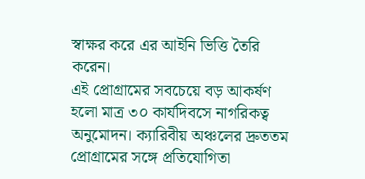স্বাক্ষর করে এর আইনি ভিত্তি তৈরি করেন।
এই প্রোগ্রামের সবচেয়ে বড় আকর্ষণ হলো মাত্র ৩০ কার্যদিবসে নাগরিকত্ব অনুমোদন। ক্যারিবীয় অঞ্চলের দ্রুততম প্রোগ্রামের সঙ্গে প্রতিযোগিতা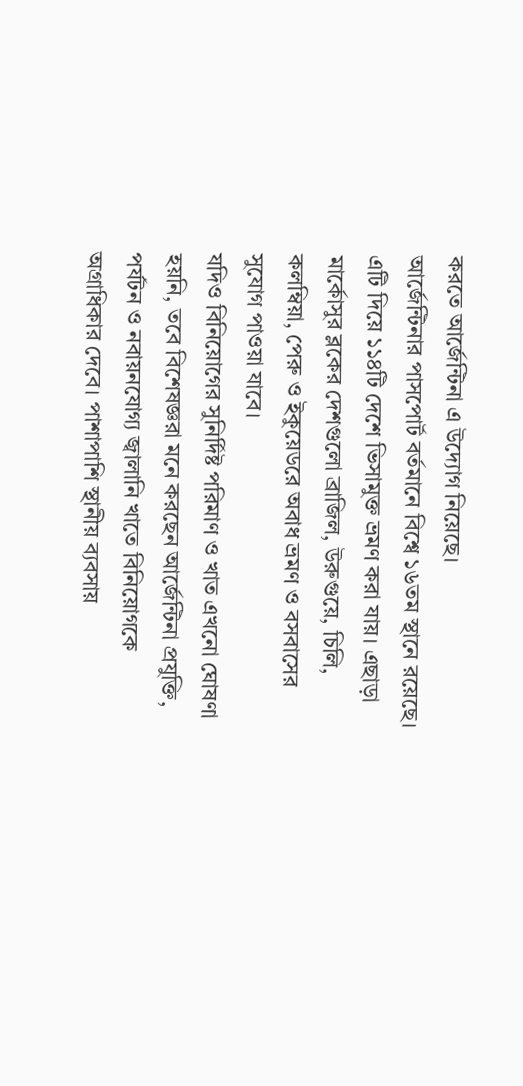করতে আর্জেন্টিনা এ উদ্যোগ নিয়েছে।
আর্জেন্টিনার পাসপোর্ট বর্তমানে বিশ্বে ১৬তম স্থানে রয়েছে। এটি দিয়ে ১১৪টি দেশে ভিসামুক্ত ভ্রমণ করা যায়। এছাড়া মার্কোসুর ব্লকের দেশগুলো ব্রাজিল, উরুগুয়ে, চিলি, কলম্বিয়া, পেরু ও ইকুয়েডরে অবাধ ভ্রমণ ও বসবাসের সুযোগ পাওয়া যাবে।
যদিও বিনিয়োগের সুনির্দিষ্ট পরিমাণ ও খাত এখনো ঘোষণা হয়নি, তবে বিশেষজ্ঞরা মনে করছেন আর্জেন্টিনা প্রযুক্তি, পর্যটন ও নবায়নযোগ্য জ্বালানি খাতে বিনিয়োগকে অগ্রাধিকার দেবে। পাশাপাশি স্থানীয় ব্যবসায়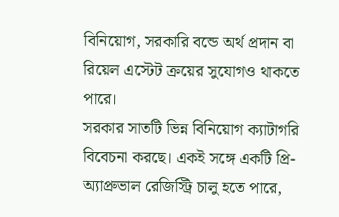বিনিয়োগ, সরকারি বন্ডে অর্থ প্রদান বা রিয়েল এস্টেট ক্রয়ের সুযোগও থাকতে পারে।
সরকার সাতটি ভিন্ন বিনিয়োগ ক্যাটাগরি বিবেচনা করছে। একই সঙ্গে একটি প্রি-অ্যাপ্রুভাল রেজিস্ট্রি চালু হতে পারে,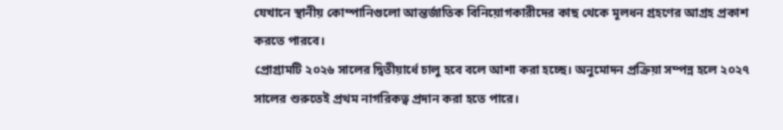যেখানে স্থানীয় কোম্পানিগুলো আন্তর্জাতিক বিনিয়োগকারীদের কাছ থেকে মূলধন গ্রহণের আগ্রহ প্রকাশ করতে পারবে।
প্রোগ্রামটি ২০২৬ সালের দ্বিতীয়ার্ধে চালু হবে বলে আশা করা হচ্ছে। অনুমোদন প্রক্রিয়া সম্পন্ন হলে ২০২৭ সালের শুরুতেই প্রথম নাগরিকত্ব প্রদান করা হতে পারে।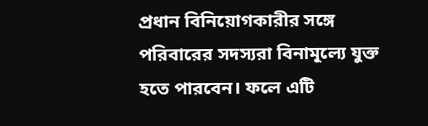প্রধান বিনিয়োগকারীর সঙ্গে পরিবারের সদস্যরা বিনামূল্যে যুক্ত হতে পারবেন। ফলে এটি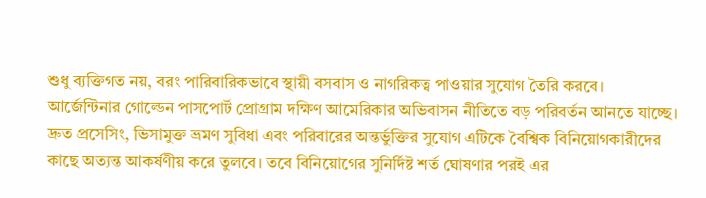শুধু ব্যক্তিগত নয়, বরং পারিবারিকভাবে স্থায়ী বসবাস ও নাগরিকত্ব পাওয়ার সুযোগ তৈরি করবে।
আর্জেন্টিনার গোল্ডেন পাসপোর্ট প্রোগ্রাম দক্ষিণ আমেরিকার অভিবাসন নীতিতে বড় পরিবর্তন আনতে যাচ্ছে। দ্রুত প্রসেসিং, ভিসামুক্ত ভ্রমণ সুবিধা এবং পরিবারের অন্তর্ভুক্তির সুযোগ এটিকে বৈশ্বিক বিনিয়োগকারীদের কাছে অত্যন্ত আকর্ষণীয় করে তুলবে। তবে বিনিয়োগের সুনির্দিষ্ট শর্ত ঘোষণার পরই এর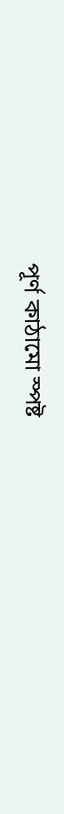পূর্ণ কাঠামো স্পষ্ট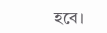হবে।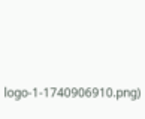logo-1-1740906910.png)